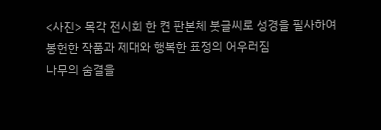<사진> 목각 전시회 한 켠 판본체 붓글씨로 성경을 필사하여 봉헌한 작품과 제대와 행복한 표정의 어우러짐
나무의 숨결을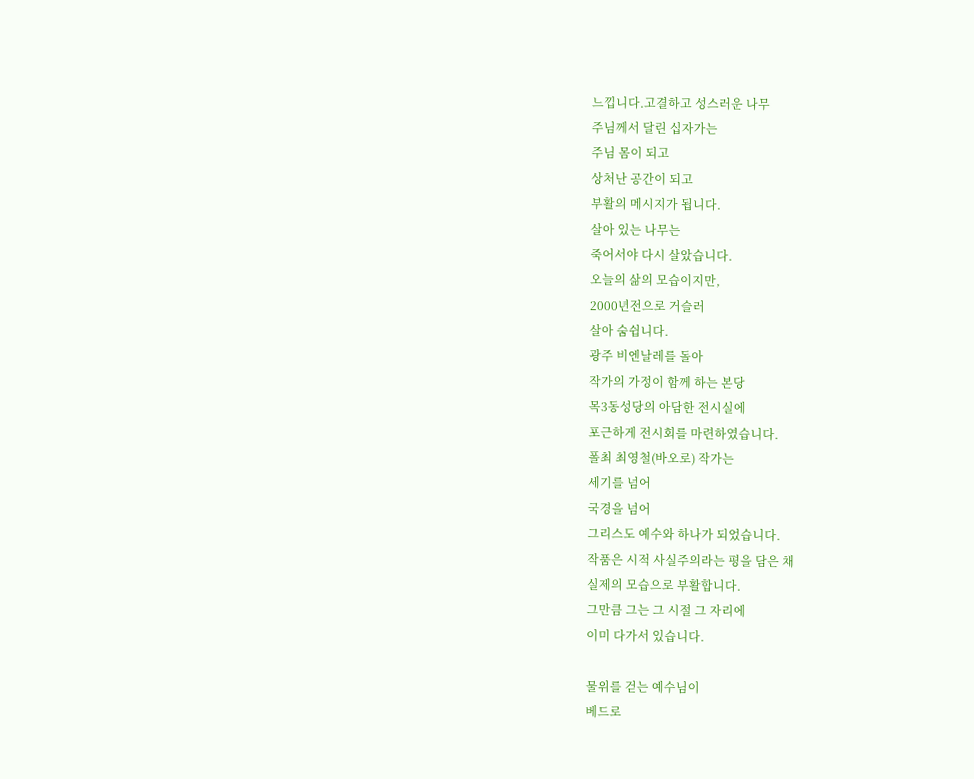느낍니다.고결하고 성스러운 나무
주님께서 달린 십자가는
주님 몸이 되고
상처난 공간이 되고
부활의 메시지가 됩니다.
살아 있는 나무는
죽어서야 다시 살았습니다.
오늘의 삶의 모습이지만,
2000년전으로 거슬러
살아 숨쉽니다.
광주 비엔날레를 돌아
작가의 가정이 함께 하는 본당
목3동성당의 아담한 전시실에
포근하게 전시회를 마련하였습니다.
폴최 최영철(바오로) 작가는
세기를 넘어
국경을 넘어
그리스도 예수와 하나가 되었습니다.
작품은 시적 사실주의라는 평을 담은 채
실제의 모습으로 부활합니다.
그만큼 그는 그 시절 그 자리에
이미 다가서 있습니다.

물위를 걷는 예수님이
베드로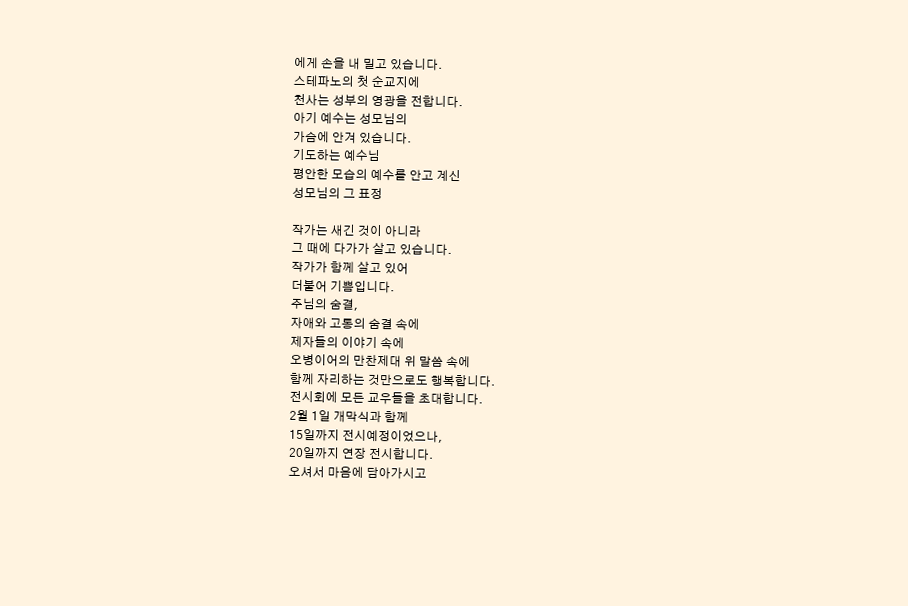에게 손을 내 밀고 있습니다.
스테파노의 첫 순교지에
천사는 성부의 영광을 전합니다.
아기 예수는 성모님의
가슴에 안겨 있습니다.
기도하는 예수님
평안한 모습의 예수를 안고 계신
성모님의 그 표정

작가는 새긴 것이 아니라
그 때에 다가가 살고 있습니다.
작가가 함께 살고 있어
더불어 기쁨입니다.
주님의 숨결,
자애와 고통의 숨결 속에
제자들의 이야기 속에
오병이어의 만찬제대 위 말씀 속에
함께 자리하는 것만으로도 행복합니다.
전시회에 모든 교우들을 초대합니다.
2월 1일 개막식과 함께
15일까지 전시예정이었으나,
20일까지 연장 전시합니다.
오셔서 마음에 담아가시고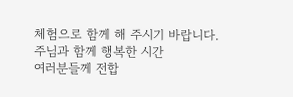체험으로 함께 해 주시기 바랍니다.
주님과 함께 행복한 시간
여러분들께 전합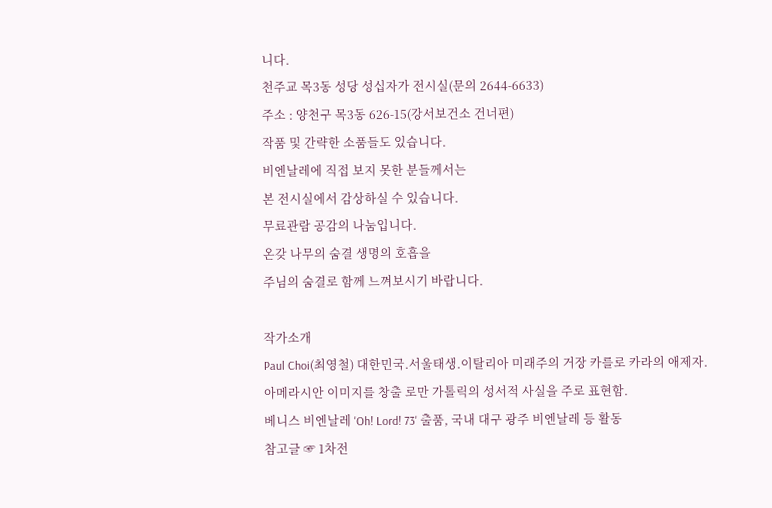니다.
천주교 목3동 성당 성십자가 전시실(문의 2644-6633)
주소 : 양천구 목3동 626-15(강서보건소 건너편)
작품 및 간략한 소품들도 있습니다.
비엔날레에 직접 보지 못한 분들께서는
본 전시실에서 감상하실 수 있습니다.
무료관람 공감의 나눔입니다.
온갖 나무의 숨결 생명의 호흡을
주님의 숨결로 함께 느껴보시기 바랍니다.

작가소개
Paul Choi(최영철) 대한민국.서울태생.이탈리아 미래주의 거장 카를로 카라의 애제자.
아메라시안 이미지를 창출 로만 가톨릭의 성서적 사실을 주로 표현함.
베니스 비엔날레 'Oh! Lord! 73' 출품, 국내 대구 광주 비엔날레 등 활동
참고글 ☞ 1차전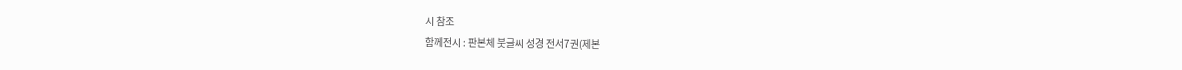시 참조
함께전시 : 판본체 붓글씨 성경 전서7권(제본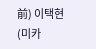前) 이택현(미카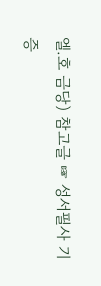엘.호 금당) 참고글 ☞ 성서필사 기증